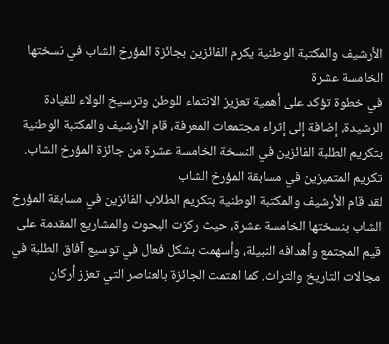الأرشيف والمكتبة الوطنية يكرم الفائزين بجائزة المؤرخ الشاب في نسختها الخامسة عشرة
في خطوة تؤكد على أهمية تعزيز الانتماء للوطن وترسيخ الولاء للقيادة الرشيدة، إضافة إلى إثراء مجتمعات المعرفة، قام الأرشيف والمكتبة الوطنية بتكريم الطلبة الفائزين في النسخة الخامسة عشرة من جائزة المؤرخ الشاب.
تكريم المتميزين في مسابقة المؤرخ الشاب
لقد قام الأرشيف والمكتبة الوطنية بتكريم الطلاب الفائزين في مسابقة المؤرخ الشاب بنسختها الخامسة عشرة، حيث ركزت البحوث والمشاريع المقدمة على قيم المجتمع وأهدافه النبيلة، وأسهمت بشكل فعال في توسيع آفاق الطلبة في مجالات التاريخ والتراث. كما اهتمت الجائزة بالعناصر التي تعزز أركان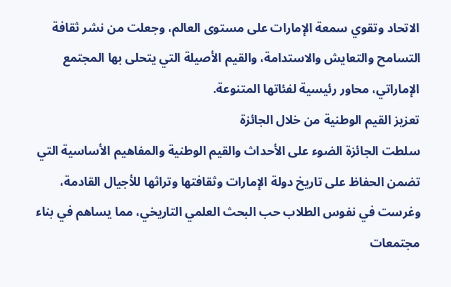الاتحاد وتقوي سمعة الإمارات على مستوى العالم، وجعلت من نشر ثقافة التسامح والتعايش والاستدامة، والقيم الأصيلة التي يتحلى بها المجتمع الإماراتي، محاور رئيسية لفئاتها المتنوعة.
تعزيز القيم الوطنية من خلال الجائزة
سلطت الجائزة الضوء على الأحداث والقيم الوطنية والمفاهيم الأساسية التي تضمن الحفاظ على تاريخ دولة الإمارات وثقافتها وتراثها للأجيال القادمة، وغرست في نفوس الطلاب حب البحث العلمي التاريخي، مما يساهم في بناء مجتمعات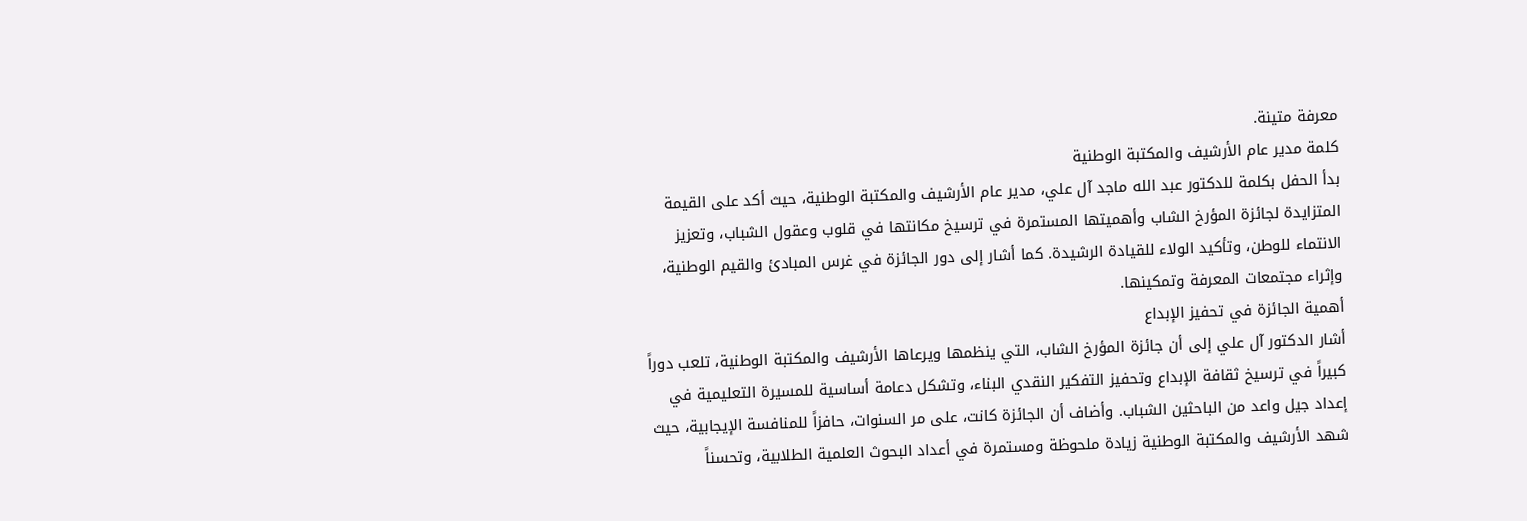معرفة متينة.
كلمة مدير عام الأرشيف والمكتبة الوطنية
بدأ الحفل بكلمة للدكتور عبد الله ماجد آل علي، مدير عام الأرشيف والمكتبة الوطنية، حيث أكد على القيمة المتزايدة لجائزة المؤرخ الشاب وأهميتها المستمرة في ترسيخ مكانتها في قلوب وعقول الشباب، وتعزيز الانتماء للوطن، وتأكيد الولاء للقيادة الرشيدة. كما أشار إلى دور الجائزة في غرس المبادئ والقيم الوطنية، وإثراء مجتمعات المعرفة وتمكينها.
أهمية الجائزة في تحفيز الإبداع
أشار الدكتور آل علي إلى أن جائزة المؤرخ الشاب، التي ينظمها ويرعاها الأرشيف والمكتبة الوطنية، تلعب دوراً كبيراً في ترسيخ ثقافة الإبداع وتحفيز التفكير النقدي البناء، وتشكل دعامة أساسية للمسيرة التعليمية في إعداد جيل واعد من الباحثين الشباب. وأضاف أن الجائزة كانت، على مر السنوات، حافزاً للمنافسة الإيجابية، حيث شهد الأرشيف والمكتبة الوطنية زيادة ملحوظة ومستمرة في أعداد البحوث العلمية الطلابية، وتحسناً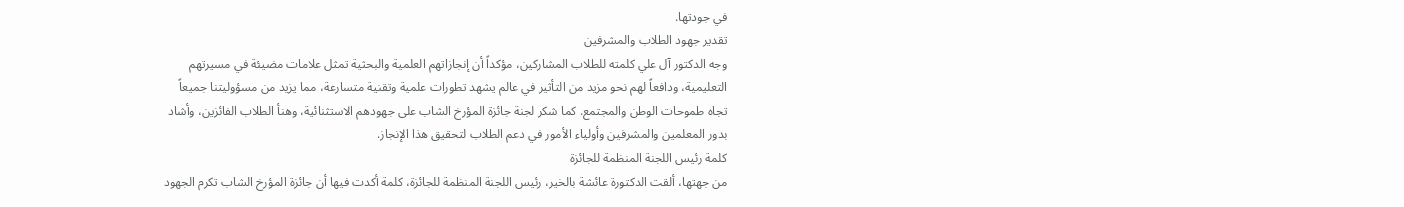في جودتها.
تقدير جهود الطلاب والمشرفين
وجه الدكتور آل علي كلمته للطلاب المشاركين، مؤكداً أن إنجازاتهم العلمية والبحثية تمثل علامات مضيئة في مسيرتهم التعليمية، ودافعاً لهم نحو مزيد من التأثير في عالم يشهد تطورات علمية وتقنية متسارعة، مما يزيد من مسؤوليتنا جميعاً تجاه طموحات الوطن والمجتمع. كما شكر لجنة جائزة المؤرخ الشاب على جهودهم الاستثنائية، وهنأ الطلاب الفائزين، وأشاد بدور المعلمين والمشرفين وأولياء الأمور في دعم الطلاب لتحقيق هذا الإنجاز.
كلمة رئيس اللجنة المنظمة للجائزة
من جهتها، ألقت الدكتورة عائشة بالخير، رئيس اللجنة المنظمة للجائزة، كلمة أكدت فيها أن جائزة المؤرخ الشاب تكرم الجهود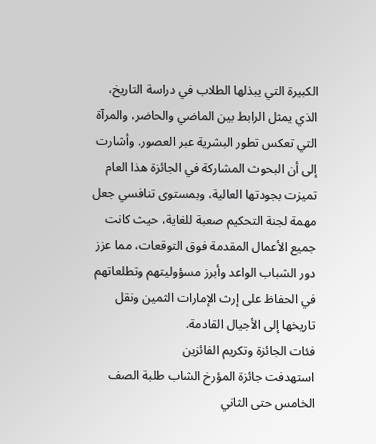الكبيرة التي يبذلها الطلاب في دراسة التاريخ، الذي يمثل الرابط بين الماضي والحاضر، والمرآة التي تعكس تطور البشرية عبر العصور. وأشارت إلى أن البحوث المشاركة في الجائزة هذا العام تميزت بجودتها العالية، وبمستوى تنافسي جعل مهمة لجنة التحكيم صعبة للغاية، حيث كانت جميع الأعمال المقدمة فوق التوقعات، مما عزز دور الشباب الواعد وأبرز مسؤوليتهم وتطلعاتهم في الحفاظ على إرث الإمارات الثمين ونقل تاريخها إلى الأجيال القادمة.
فئات الجائزة وتكريم الفائزين
استهدفت جائزة المؤرخ الشاب طلبة الصف الخامس حتى الثاني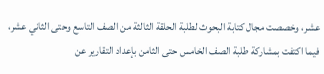عشر، وخصصت مجال كتابة البحوث لطلبة الحلقة الثالثة من الصف التاسع وحتى الثاني عشر، فيما اكتفت بمشاركة طلبة الصف الخامس حتى الثامن بإعداد التقارير عن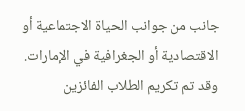جانب من جوانب الحياة الاجتماعية أو الاقتصادية أو الجغرافية في الإمارات. وقد تم تكريم الطلاب الفائزين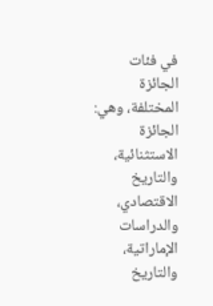في فئات الجائزة المختلفة، وهي: الجائزة الاستثنائية، والتاريخ الاقتصادي، والدراسات الإماراتية، والتاريخ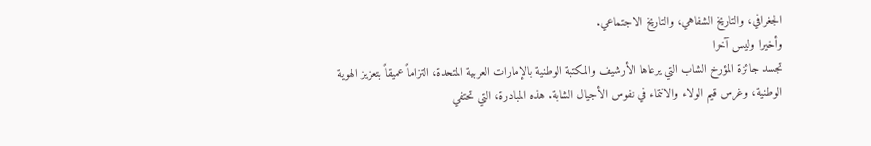الجغرافي، والتاريخ الشفاهي، والتاريخ الاجتماعي.
وأخيرا وليس آخرا
تجسد جائزة المؤرخ الشاب التي يرعاها الأرشيف والمكتبة الوطنية بالإمارات العربية المتحدة، التزاماً عميقاً بتعزيز الهوية الوطنية، وغرس قيم الولاء والانتماء في نفوس الأجيال الشابة. هذه المبادرة، التي تحتفي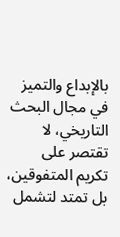بالإبداع والتميز في مجال البحث التاريخي، لا تقتصر على تكريم المتفوقين، بل تمتد لتشمل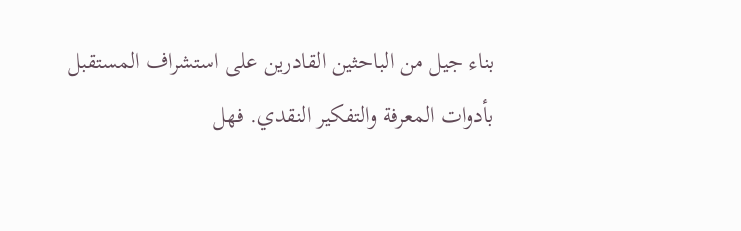بناء جيل من الباحثين القادرين على استشراف المستقبل بأدوات المعرفة والتفكير النقدي. فهل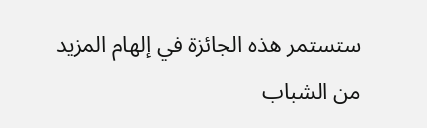ستستمر هذه الجائزة في إلهام المزيد من الشباب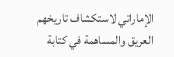الإماراتي لاستكشاف تاريخهم العريق والمساهمة في كتابة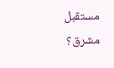مستقبل مشرق؟